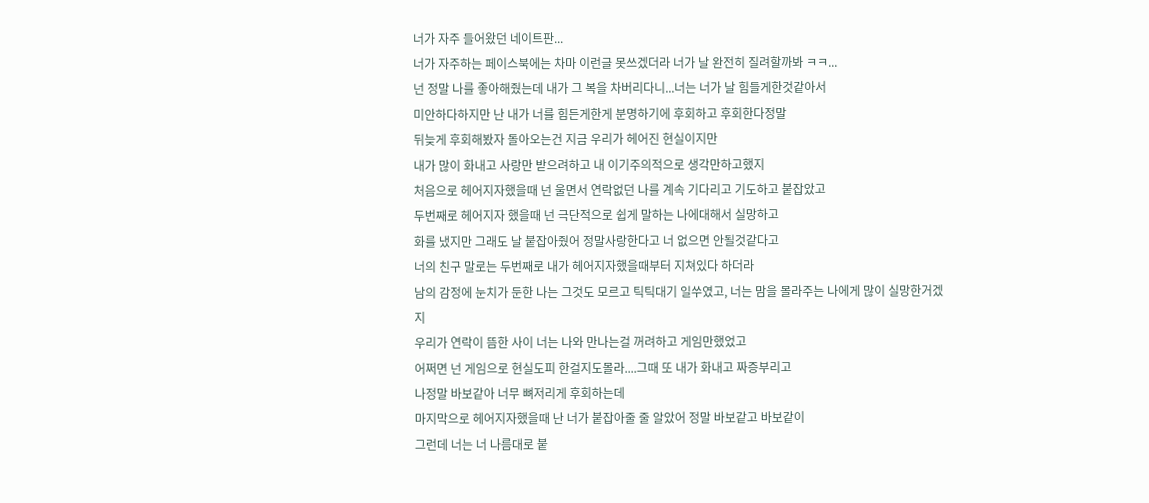너가 자주 들어왔던 네이트판...
너가 자주하는 페이스북에는 차마 이런글 못쓰겠더라 너가 날 완전히 질려할까봐 ㅋㅋ...
넌 정말 나를 좋아해줬는데 내가 그 복을 차버리다니...너는 너가 날 힘들게한것같아서
미안하다하지만 난 내가 너를 힘든게한게 분명하기에 후회하고 후회한다정말
뒤늦게 후회해봤자 돌아오는건 지금 우리가 헤어진 현실이지만
내가 많이 화내고 사랑만 받으려하고 내 이기주의적으로 생각만하고했지
처음으로 헤어지자했을때 넌 울면서 연락없던 나를 계속 기다리고 기도하고 붙잡았고
두번째로 헤어지자 했을때 넌 극단적으로 쉽게 말하는 나에대해서 실망하고
화를 냈지만 그래도 날 붙잡아줬어 정말사랑한다고 너 없으면 안될것같다고
너의 친구 말로는 두번째로 내가 헤어지자했을때부터 지쳐있다 하더라
남의 감정에 눈치가 둔한 나는 그것도 모르고 틱틱대기 일쑤였고, 너는 맘을 몰라주는 나에게 많이 실망한거겠지
우리가 연락이 뜸한 사이 너는 나와 만나는걸 꺼려하고 게임만했었고
어쩌면 넌 게임으로 현실도피 한걸지도몰라....그때 또 내가 화내고 짜증부리고
나정말 바보같아 너무 뼈저리게 후회하는데
마지막으로 헤어지자했을때 난 너가 붙잡아줄 줄 알았어 정말 바보같고 바보같이
그런데 너는 너 나름대로 붙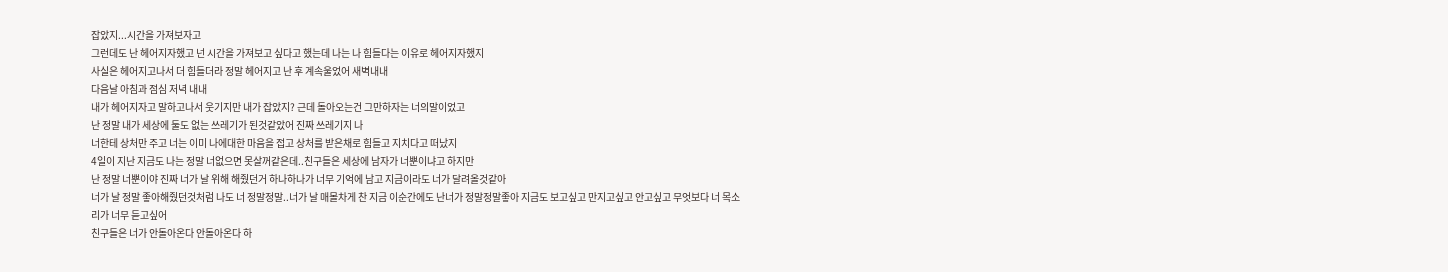잡았지...시간을 가져보자고
그런데도 난 헤어지자했고 넌 시간을 가져보고 싶다고 했는데 나는 나 힘들다는 이유로 헤어지자했지
사실은 헤어지고나서 더 힘들더라 정말 헤어지고 난 후 계속울었어 새벽내내
다음날 아침과 점심 저녁 내내
내가 헤어지자고 말하고나서 웃기지만 내가 잡았지? 근데 돌아오는건 그만하자는 너의말이었고
난 정말 내가 세상에 둘도 없는 쓰레기가 된것같았어 진짜 쓰레기지 나
너한테 상처만 주고 너는 이미 나에대한 마음을 접고 상처를 받은채로 힘들고 지치다고 떠났지
4일이 지난 지금도 나는 정말 너없으면 못살꺼같은데..친구들은 세상에 남자가 너뿐이냐고 하지만
난 정말 너뿐이야 진짜 너가 날 위해 해줬던거 하나하나가 너무 기억에 남고 지금이라도 너가 달려올것같아
너가 날 정말 좋아해줬던것처럼 나도 너 정말정말..너가 날 매몰차게 찬 지금 이순간에도 난너가 정말정말좋아 지금도 보고싶고 만지고싶고 안고싶고 무엇보다 너 목소리가 너무 듣고싶어
친구들은 너가 안돌아온다 안돌아온다 하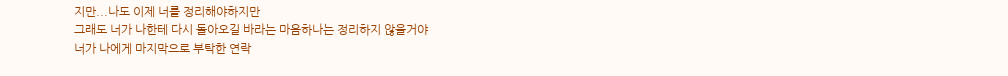지만...나도 이제 너를 정리해야하지만
그래도 너가 나한테 다시 돌아오길 바라는 마음하나는 정리하지 않을거야
너가 나에게 마지막으로 부탁한 연락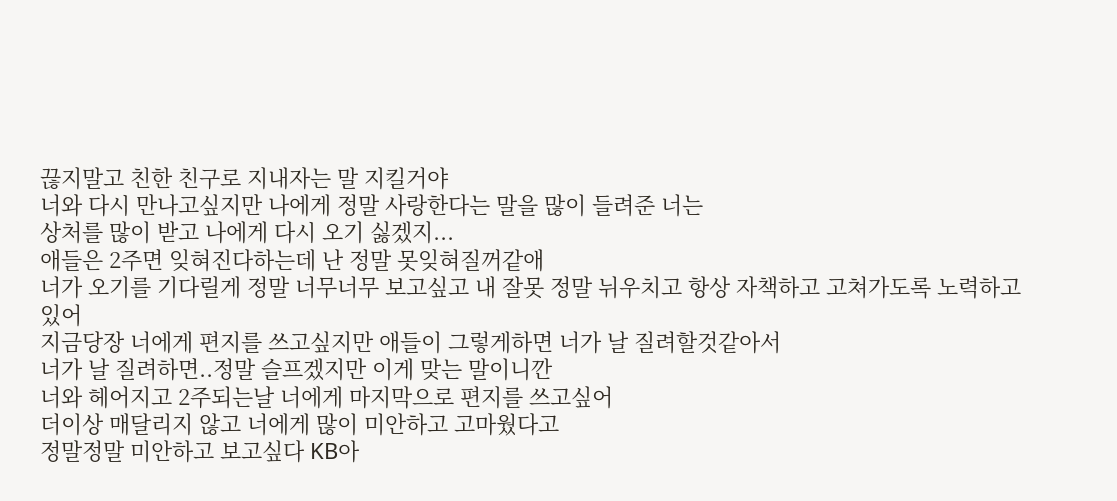끊지말고 친한 친구로 지내자는 말 지킬거야
너와 다시 만나고싶지만 나에게 정말 사랑한다는 말을 많이 들려준 너는
상처를 많이 받고 나에게 다시 오기 싫겠지...
애들은 2주면 잊혀진다하는데 난 정말 못잊혀질꺼같애
너가 오기를 기다릴게 정말 너무너무 보고싶고 내 잘못 정말 뉘우치고 항상 자책하고 고쳐가도록 노력하고있어
지금당장 너에게 편지를 쓰고싶지만 애들이 그렇게하면 너가 날 질려할것같아서
너가 날 질려하면..정말 슬프겠지만 이게 맞는 말이니깐
너와 헤어지고 2주되는날 너에게 마지막으로 편지를 쓰고싶어
더이상 매달리지 않고 너에게 많이 미안하고 고마웠다고
정말정말 미안하고 보고싶다 KB아